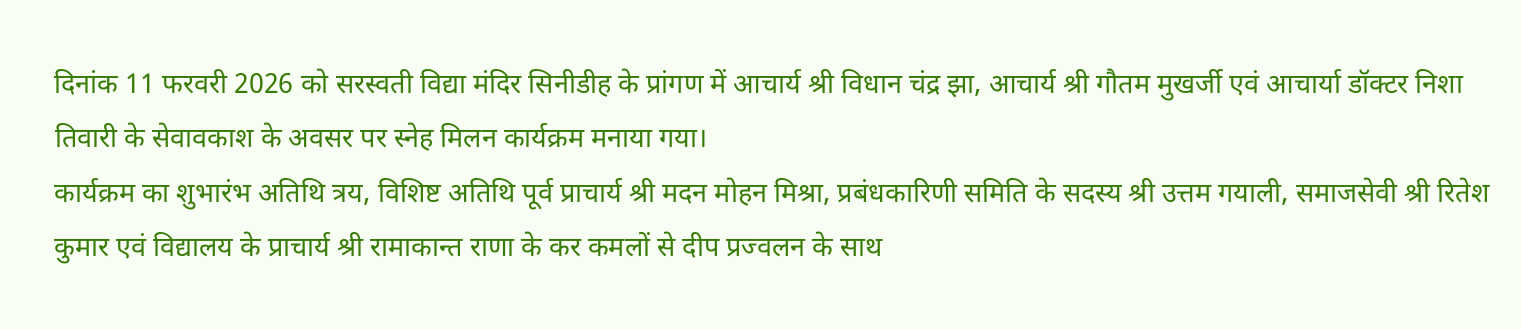दिनांक 11 फरवरी 2026 को सरस्वती विद्या मंदिर सिनीडीह के प्रांगण में आचार्य श्री विधान चंद्र झा, आचार्य श्री गौतम मुखर्जी एवं आचार्या डॉक्टर निशा तिवारी के सेवावकाश के अवसर पर स्नेह मिलन कार्यक्रम मनाया गया।
कार्यक्रम का शुभारंभ अतिथि त्रय, विशिष्ट अतिथि पूर्व प्राचार्य श्री मदन मोहन मिश्रा, प्रबंधकारिणी समिति के सदस्य श्री उत्तम गयाली, समाजसेवी श्री रितेश कुमार एवं विद्यालय के प्राचार्य श्री रामाकान्त राणा के कर कमलों से दीप प्रज्वलन के साथ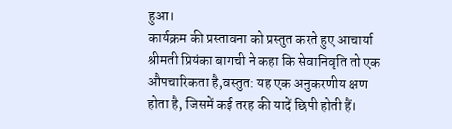हुआ।
कार्यक्रम की प्रस्तावना को प्रस्तुत करते हुए आचार्या श्रीमती प्रियंका बागची ने कहा कि सेवानिवृति तो एक औपचारिकता है,वस्तुत: यह एक अनुकरणीय क्षण होता है, जिसमें कई तरह की यादें छिपी होती हैं।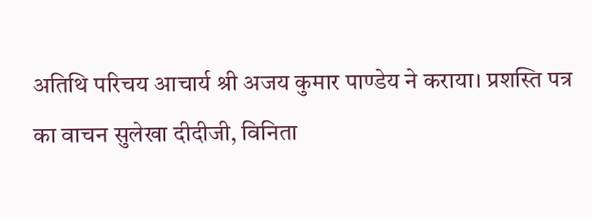अतिथि परिचय आचार्य श्री अजय कुमार पाण्डेय ने कराया। प्रशस्ति पत्र का वाचन सुलेखा दीदीजी, विनिता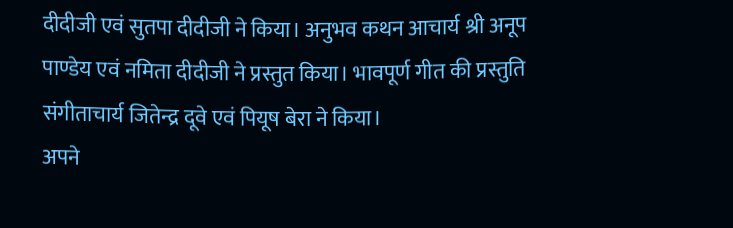दीदीजी एवं सुतपा दीदीजी ने किया। अनुभव कथन आचार्य श्री अनूप पाण्डेय एवं नमिता दीदीजी ने प्रस्तुत किया। भावपूर्ण गीत की प्रस्तुति संगीताचार्य जितेन्द्र दूवे एवं पियूष बेरा ने किया।
अपने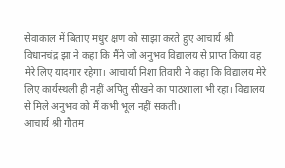सेवाकाल में बिताए मधुर क्षण को साझा करते हुए आचार्य श्री विधानचंद्र झा ने कहा कि मैंने जो अनुभव विद्यालय से प्राप्त किया वह मेरे लिए यादगार रहेगा। आचार्या निशा तिवारी ने कहा कि विद्यालय मेरे लिए कार्यस्थली ही नहीं अपितु सीखने का पाठशाला भी रहा। विद्यालय से मिले अनुभव को मैं कभी भूल नहीं सकती।
आचार्य श्री गौतम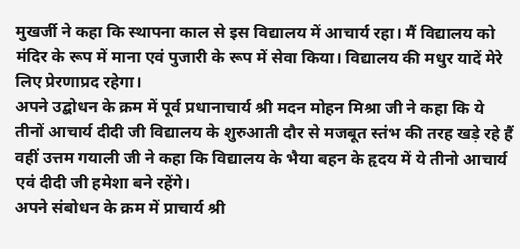मुखर्जी ने कहा कि स्थापना काल से इस विद्यालय में आचार्य रहा। मैं विद्यालय को मंदिर के रूप में माना एवं पुजारी के रूप में सेवा किया। विद्यालय की मधुर यादें मेरे लिए प्रेरणाप्रद रहेगा।
अपने उद्बोधन के क्रम में पूर्व प्रधानाचार्य श्री मदन मोहन मिश्रा जी ने कहा कि ये तीनों आचार्य दीदी जी विद्यालय के शुरुआती दौर से मजबूत स्तंभ की तरह खड़े रहे हैं वहीं उत्तम गयाली जी ने कहा कि विद्यालय के भैया बहन के हृदय में ये तीनो आचार्य एवं दीदी जी हमेशा बने रहेंगे।
अपने संबोधन के क्रम में प्राचार्य श्री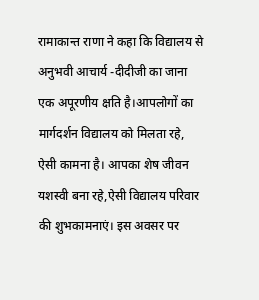रामाकान्त राणा ने कहा कि विद्यालय से अनुभवी आचार्य -दीदीजी का जाना एक अपूरणीय क्षति है।आपलोगों का मार्गदर्शन विद्यालय को मिलता रहे, ऐसी कामना है। आपका शेष जीवन यशस्वी बना रहे,ऐसी विद्यालय परिवार की शुभकामनाएं। इस अवसर पर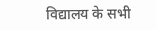विद्यालय के सभी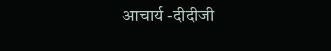आचार्य -दीदीजी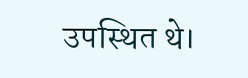उपस्थित थे।